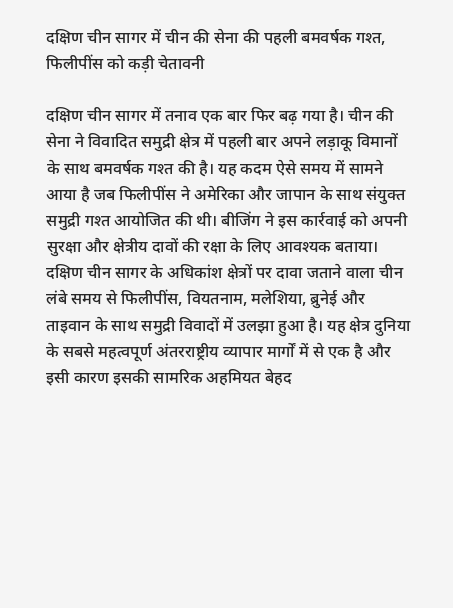दक्षिण चीन सागर में चीन की सेना की पहली बमवर्षक गश्त, फिलीपींस को कड़ी चेतावनी

दक्षिण चीन सागर में तनाव एक बार फिर बढ़ गया है। चीन की सेना ने विवादित समुद्री क्षेत्र में पहली बार अपने लड़ाकू विमानों के साथ बमवर्षक गश्त की है। यह कदम ऐसे समय में सामने आया है जब फिलीपींस ने अमेरिका और जापान के साथ संयुक्त समुद्री गश्त आयोजित की थी। बीजिंग ने इस कार्रवाई को अपनी सुरक्षा और क्षेत्रीय दावों की रक्षा के लिए आवश्यक बताया।
दक्षिण चीन सागर के अधिकांश क्षेत्रों पर दावा जताने वाला चीन लंबे समय से फिलीपींस, वियतनाम, मलेशिया, ब्रुनेई और ताइवान के साथ समुद्री विवादों में उलझा हुआ है। यह क्षेत्र दुनिया के सबसे महत्वपूर्ण अंतरराष्ट्रीय व्यापार मार्गों में से एक है और इसी कारण इसकी सामरिक अहमियत बेहद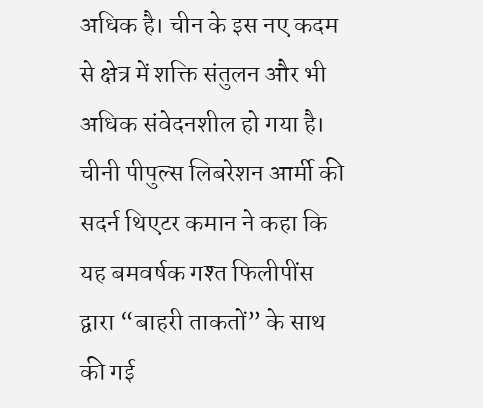अधिक है। चीन के इस नए कदम से क्षेत्र में शक्ति संतुलन और भी अधिक संवेदनशील हो गया है।
चीनी पीपुल्स लिबरेशन आर्मी की सदर्न थिएटर कमान ने कहा कि यह बमवर्षक गश्त फिलीपींस द्वारा “बाहरी ताकतों” के साथ की गई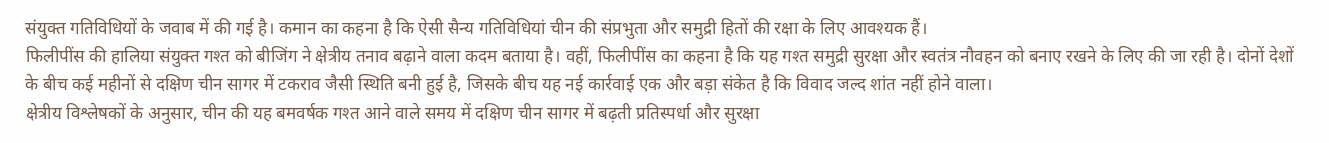संयुक्त गतिविधियों के जवाब में की गई है। कमान का कहना है कि ऐसी सैन्य गतिविधियां चीन की संप्रभुता और समुद्री हितों की रक्षा के लिए आवश्यक हैं।
फिलीपींस की हालिया संयुक्त गश्त को बीजिंग ने क्षेत्रीय तनाव बढ़ाने वाला कदम बताया है। वहीं, फिलीपींस का कहना है कि यह गश्त समुद्री सुरक्षा और स्वतंत्र नौवहन को बनाए रखने के लिए की जा रही है। दोनों देशों के बीच कई महीनों से दक्षिण चीन सागर में टकराव जैसी स्थिति बनी हुई है, जिसके बीच यह नई कार्रवाई एक और बड़ा संकेत है कि विवाद जल्द शांत नहीं होने वाला।
क्षेत्रीय विश्लेषकों के अनुसार, चीन की यह बमवर्षक गश्त आने वाले समय में दक्षिण चीन सागर में बढ़ती प्रतिस्पर्धा और सुरक्षा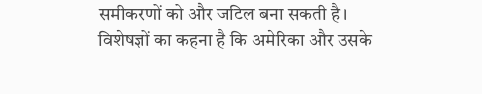समीकरणों को और जटिल बना सकती है। विशेषज्ञों का कहना है कि अमेरिका और उसके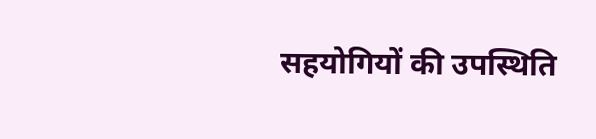सहयोगियों की उपस्थिति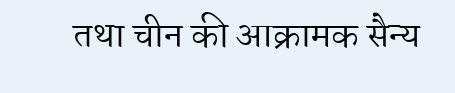तथा चीन की आक्रामक सैन्य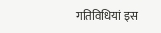गतिविधियां इस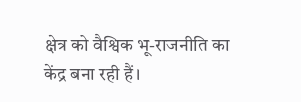क्षेत्र को वैश्विक भू-राजनीति का केंद्र बना रही हैं।